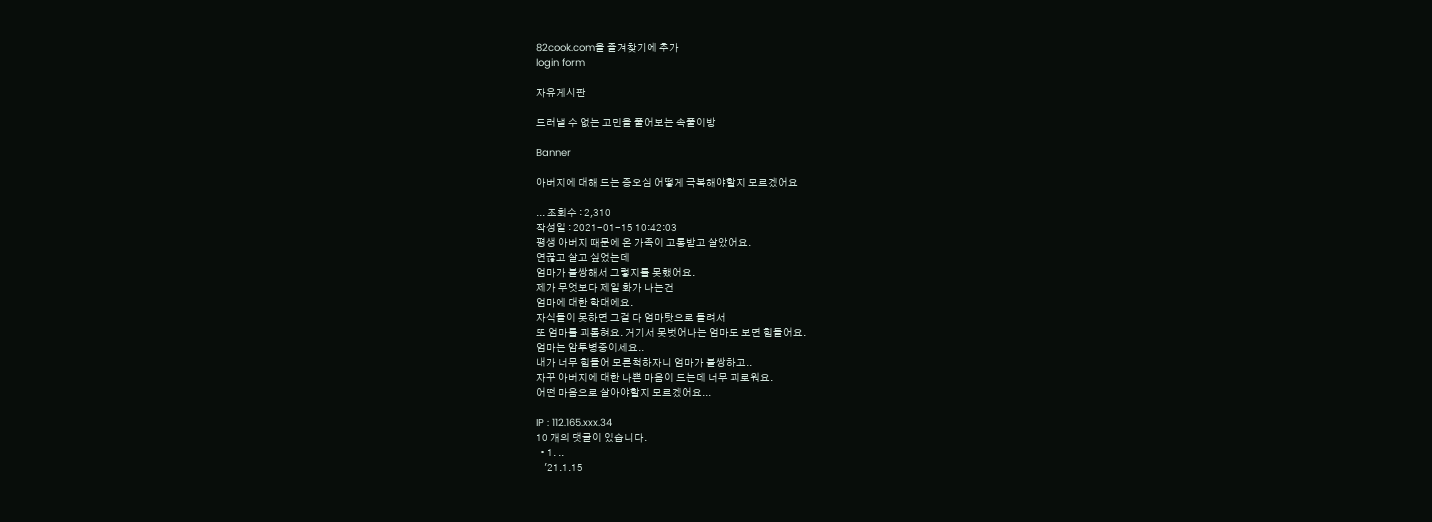82cook.com을 즐겨찾기에 추가
login form

자유게시판

드러낼 수 없는 고민을 풀어보는 속풀이방

Banner

아버지에 대해 드는 증오심 어떻게 극복해야할지 모르겠어요

... 조회수 : 2,310
작성일 : 2021-01-15 10:42:03
평생 아버지 때문에 온 가족이 고통받고 살았어요.
연끊고 살고 싶었는데
엄마가 불쌍해서 그렇지를 못했어요.
제가 무엇보다 제일 화가 나는건
엄마에 대한 학대에요.
자식들이 못하면 그걸 다 엄마탓으로 돌려서
또 엄마를 괴롭혀요. 거기서 못벗어나는 엄마도 보면 힘들어요.
엄마는 암투병중이세요..
내가 너무 힘들어 모른척하자니 엄마가 불쌍하고..
자꾸 아버지에 대한 나쁜 마음이 드는데 너무 괴로워요.
어떤 마음으로 살아야할지 모르겠어요...

IP : 112.165.xxx.34
10 개의 댓글이 있습니다.
  • 1. ..
    '21.1.15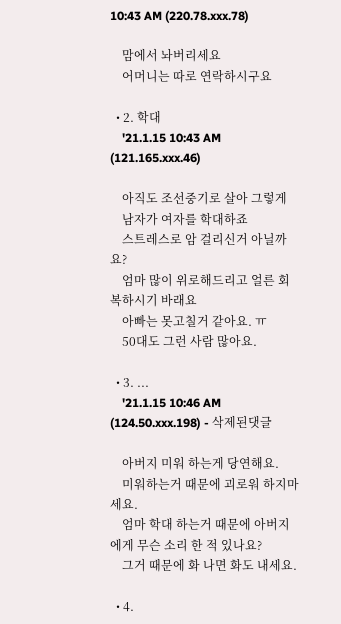10:43 AM (220.78.xxx.78)

    맘에서 놔버리세요
    어머니는 따로 연락하시구요

  • 2. 학대
    '21.1.15 10:43 AM (121.165.xxx.46)

    아직도 조선중기로 살아 그렇게
    남자가 여자를 학대하죠
    스트레스로 암 걸리신거 아닐까요?
    엄마 많이 위로해드리고 얼른 회복하시기 바래요
    아빠는 못고칠거 같아요. ㅠ
    50대도 그런 사람 많아요.

  • 3. ...
    '21.1.15 10:46 AM (124.50.xxx.198) - 삭제된댓글

    아버지 미워 하는게 당연해요.
    미워하는거 때문에 괴로워 하지마세요.
    엄마 학대 하는거 때문에 아버지에게 무슨 소리 한 적 있나요?
    그거 때문에 화 나면 화도 내세요.

  • 4.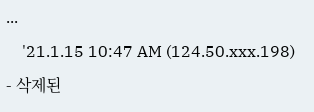...
    '21.1.15 10:47 AM (124.50.xxx.198) - 삭제된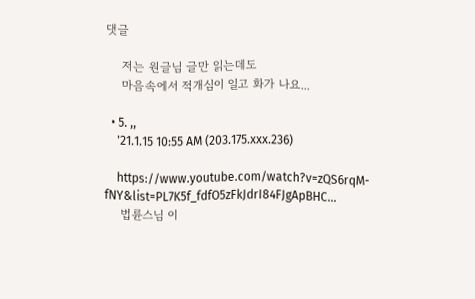댓글

    저는 원글님 글만 읽는데도
    마음속에서 적개심이 일고 화가 나요...

  • 5. ,,
    '21.1.15 10:55 AM (203.175.xxx.236)

    https://www.youtube.com/watch?v=zQS6rqM-fNY&list=PL7K5f_fdfO5zFkJdrI84FJgApBHC...
    법륜스님 이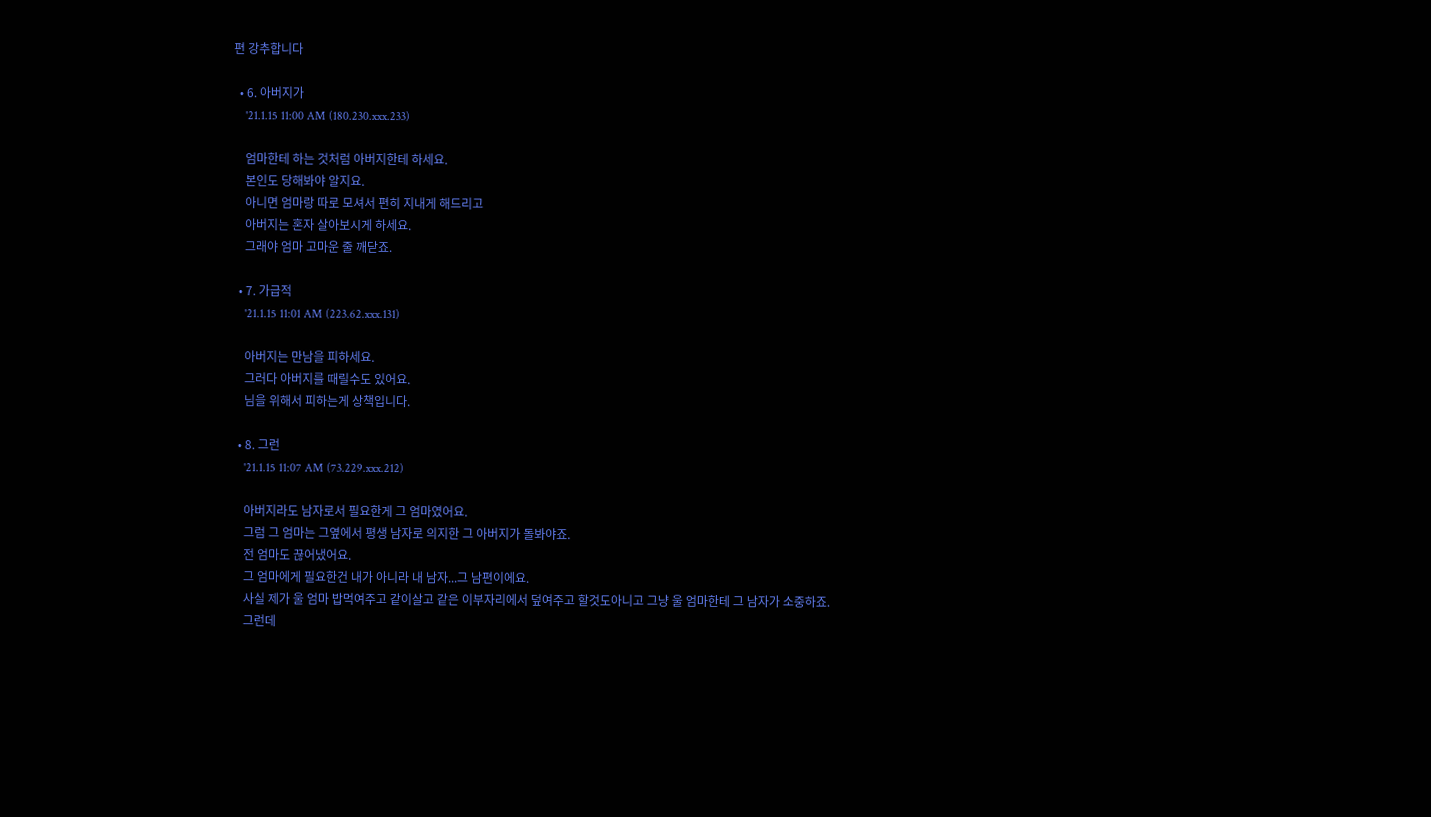편 강추합니다

  • 6. 아버지가
    '21.1.15 11:00 AM (180.230.xxx.233)

    엄마한테 하는 것처럼 아버지한테 하세요.
    본인도 당해봐야 알지요.
    아니면 엄마랑 따로 모셔서 편히 지내게 해드리고
    아버지는 혼자 살아보시게 하세요.
    그래야 엄마 고마운 줄 깨닫죠.

  • 7. 가급적
    '21.1.15 11:01 AM (223.62.xxx.131)

    아버지는 만남을 피하세요.
    그러다 아버지를 때릴수도 있어요.
    님을 위해서 피하는게 상책입니다.

  • 8. 그런
    '21.1.15 11:07 AM (73.229.xxx.212)

    아버지라도 남자로서 필요한게 그 엄마였어요.
    그럼 그 엄마는 그옆에서 평생 남자로 의지한 그 아버지가 돌봐야죠.
    전 엄마도 끊어냈어요.
    그 엄마에게 필요한건 내가 아니라 내 남자...그 남편이에요.
    사실 제가 울 엄마 밥먹여주고 같이살고 같은 이부자리에서 덮여주고 할것도아니고 그냥 울 엄마한테 그 남자가 소중하죠.
    그런데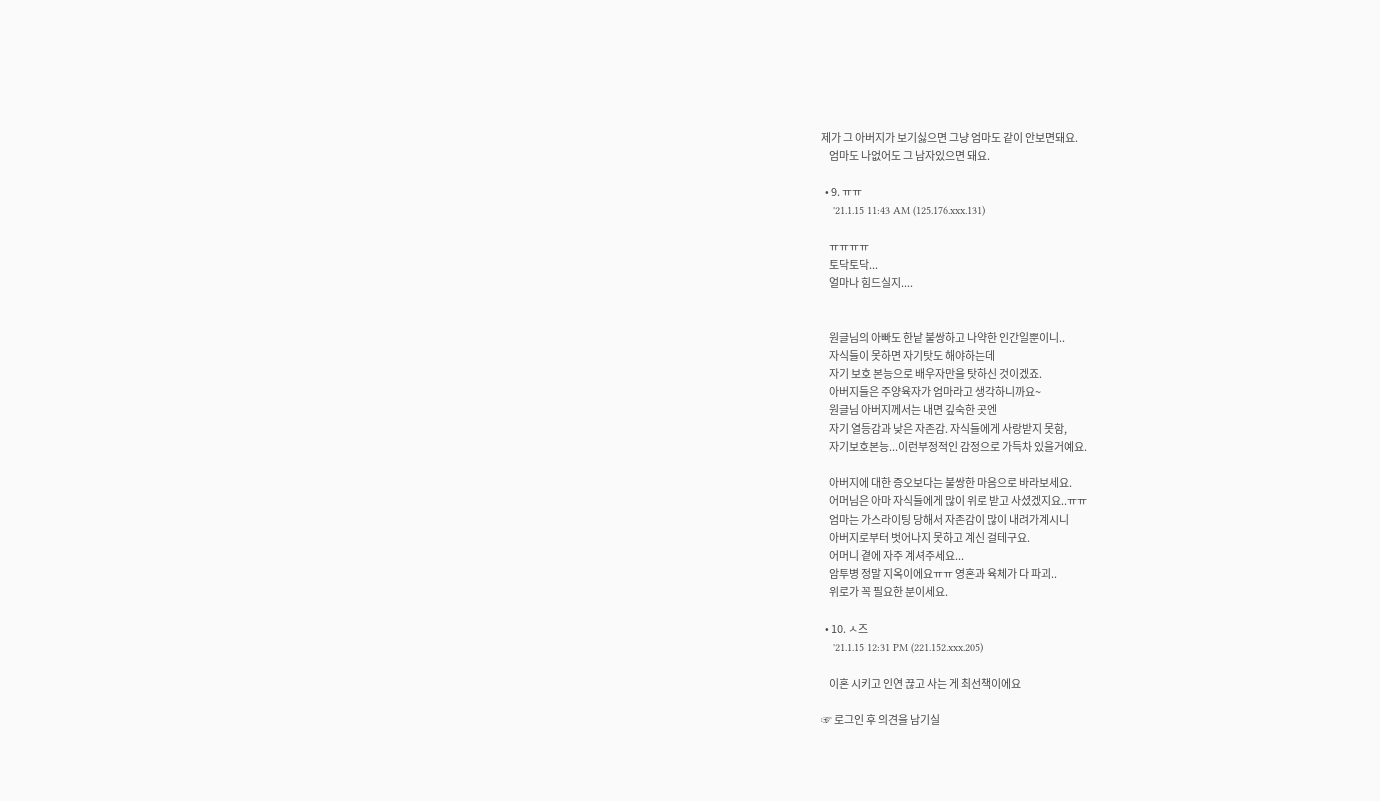제가 그 아버지가 보기싫으면 그냥 엄마도 같이 안보면돼요.
    엄마도 나없어도 그 남자있으면 돼요.

  • 9. ㅠㅠ
    '21.1.15 11:43 AM (125.176.xxx.131)

    ㅠㅠㅠㅠ
    토닥토닥...
    얼마나 힘드실지....


    원글님의 아빠도 한낱 불쌍하고 나약한 인간일뿐이니..
    자식들이 못하면 자기탓도 해야하는데
    자기 보호 본능으로 배우자만을 탓하신 것이겠죠.
    아버지들은 주양육자가 엄마라고 생각하니까요~
    원글님 아버지께서는 내면 깊숙한 곳엔
    자기 열등감과 낮은 자존감. 자식들에게 사랑받지 못함,
    자기보호본능...이런부정적인 감정으로 가득차 있을거예요.

    아버지에 대한 증오보다는 불쌍한 마음으로 바라보세요.
    어머님은 아마 자식들에게 많이 위로 받고 사셨겠지요..ㅠㅠ
    엄마는 가스라이팅 당해서 자존감이 많이 내려가계시니
    아버지로부터 벗어나지 못하고 계신 걸테구요.
    어머니 곁에 자주 계셔주세요...
    암투병 정말 지옥이에요ㅠㅠ 영혼과 육체가 다 파괴..
    위로가 꼭 필요한 분이세요.

  • 10. ㅅ즈
    '21.1.15 12:31 PM (221.152.xxx.205)

    이혼 시키고 인연 끊고 사는 게 최선책이에요

☞ 로그인 후 의견을 남기실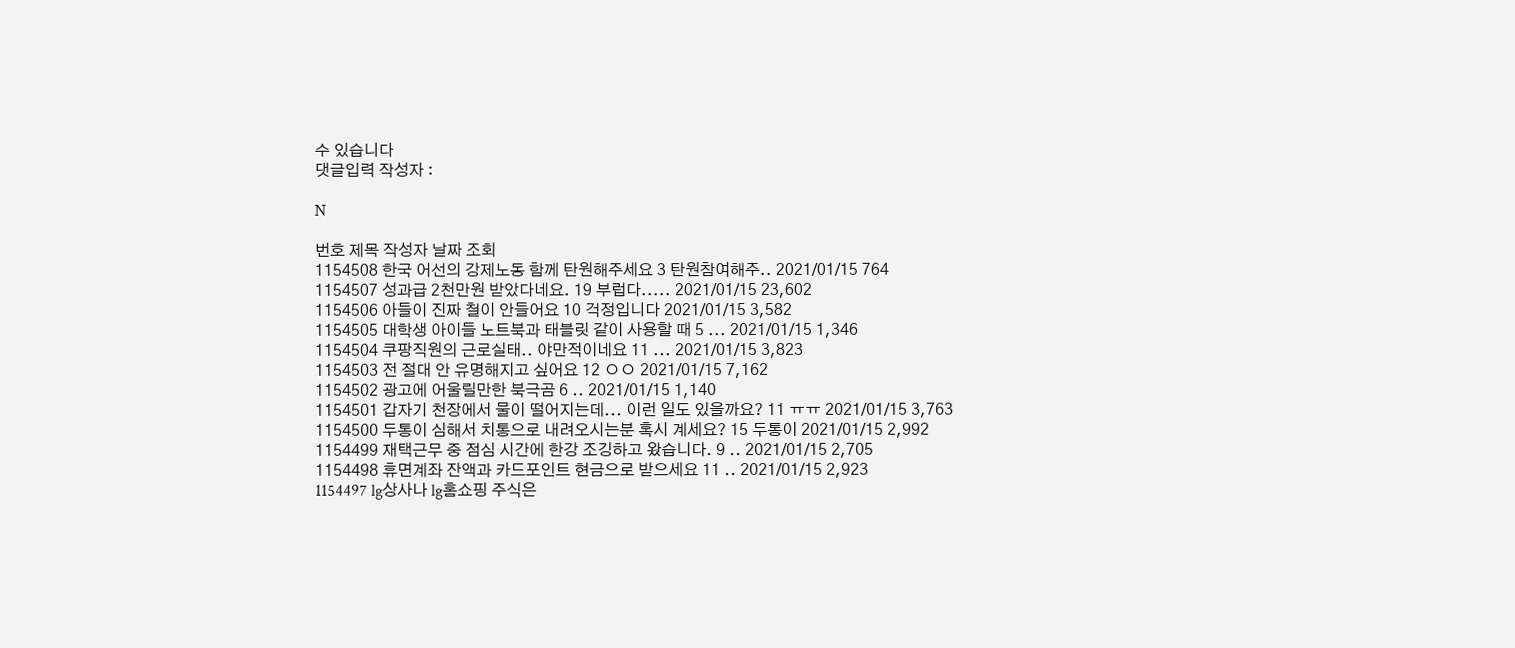수 있습니다
댓글입력 작성자 :

N

번호 제목 작성자 날짜 조회
1154508 한국 어선의 강제노동 함께 탄원해주세요 3 탄원참여해주.. 2021/01/15 764
1154507 성과급 2천만원 받았다네요. 19 부럽다..... 2021/01/15 23,602
1154506 아들이 진짜 철이 안들어요 10 걱정입니다 2021/01/15 3,582
1154505 대학생 아이들 노트북과 태블릿 같이 사용할 때 5 ... 2021/01/15 1,346
1154504 쿠팡직원의 근로실태.. 야만적이네요 11 ... 2021/01/15 3,823
1154503 전 절대 안 유명해지고 싶어요 12 ㅇㅇ 2021/01/15 7,162
1154502 광고에 어울릴만한 북극곰 6 .. 2021/01/15 1,140
1154501 갑자기 천장에서 물이 떨어지는데... 이런 일도 있을까요? 11 ㅠㅠ 2021/01/15 3,763
1154500 두통이 심해서 치통으로 내려오시는분 혹시 계세요? 15 두통이 2021/01/15 2,992
1154499 재택근무 중 점심 시간에 한강 조깅하고 왔습니다. 9 .. 2021/01/15 2,705
1154498 휴면계좌 잔액과 카드포인트 현금으로 받으세요 11 .. 2021/01/15 2,923
1154497 lg상사나 lg홈쇼핑 주식은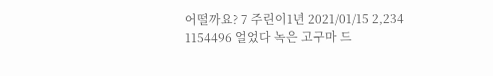어떨까요? 7 주린이1년 2021/01/15 2,234
1154496 얼었다 녹은 고구마 드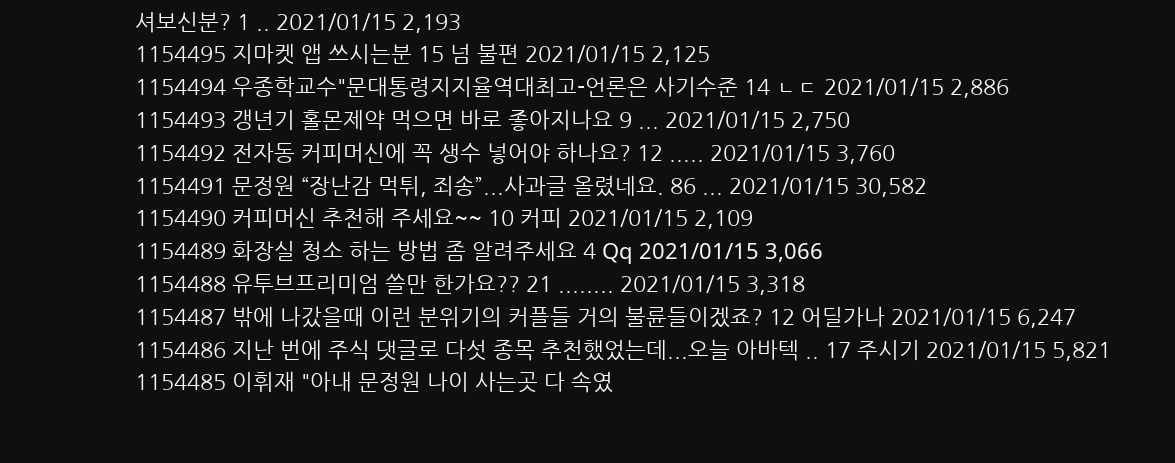셔보신분? 1 .. 2021/01/15 2,193
1154495 지마켓 앱 쓰시는분 15 넘 불편 2021/01/15 2,125
1154494 우종학교수"문대통령지지율역대최고-언론은 사기수준 14 ㄴㄷ 2021/01/15 2,886
1154493 갱년기 홀몬제약 먹으면 바로 좋아지나요 9 ... 2021/01/15 2,750
1154492 전자동 커피머신에 꼭 생수 넣어야 하나요? 12 ..... 2021/01/15 3,760
1154491 문정원 “장난감 먹튀, 죄송”...사과글 올렸네요. 86 ... 2021/01/15 30,582
1154490 커피머신 추천해 주세요~~ 10 커피 2021/01/15 2,109
1154489 화장실 청소 하는 방법 좀 알려주세요 4 Qq 2021/01/15 3,066
1154488 유투브프리미엄 쓸만 한가요?? 21 ........ 2021/01/15 3,318
1154487 밖에 나갔을때 이런 분위기의 커플들 거의 불륜들이겠죠? 12 어딜가나 2021/01/15 6,247
1154486 지난 번에 주식 댓글로 다섯 종목 추천했었는데...오늘 아바텍 .. 17 주시기 2021/01/15 5,821
1154485 이휘재 "아내 문정원 나이 사는곳 다 속였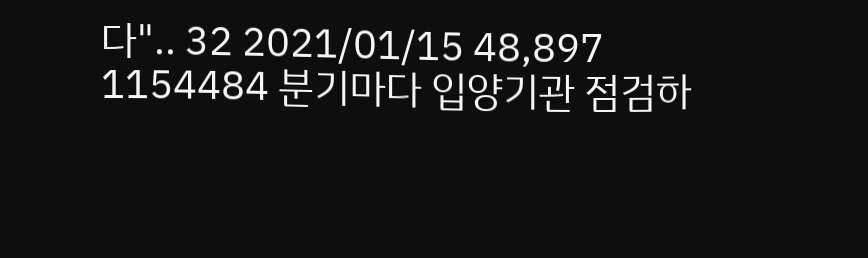다".. 32 2021/01/15 48,897
1154484 분기마다 입양기관 점검하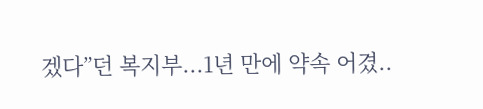겠다”던 복지부...1년 만에 약속 어겼..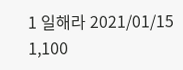1 일해라 2021/01/15 1,100